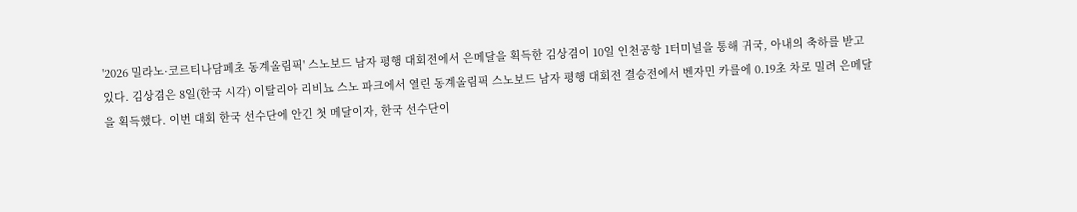'2026 밀라노·코르티나담페초 동계올림픽' 스노보드 남자 평행 대회전에서 은메달을 획득한 김상겸이 10일 인천공항 1터미널을 통해 귀국, 아내의 축하를 받고 있다. 김상겸은 8일(한국 시각) 이탈리아 리비뇨 스노 파크에서 열린 동계올림픽 스노보드 남자 평행 대회전 결승전에서 벤자민 카를에 0.19초 차로 밀려 은메달을 획득했다. 이번 대회 한국 선수단에 안긴 첫 메달이자, 한국 선수단이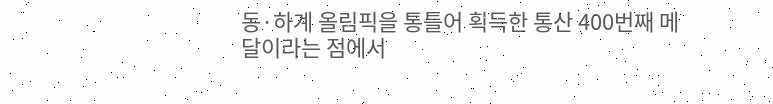동·하계 올림픽을 통틀어 획득한 통산 400번째 메달이라는 점에서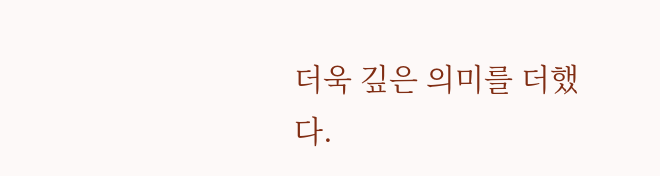더욱 깊은 의미를 더했다.